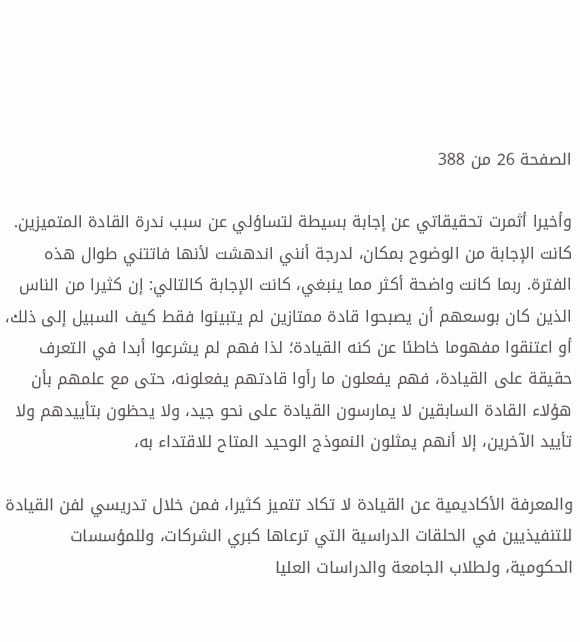الصفحة 26 من 388

وأخيرا أثمرت تحقيقاتي عن إجابة بسيطة لتساؤلي عن سبب ندرة القادة المتميزين. كانت الإجابة من الوضوح بمكان، لدرجة أنني اندهشت لأنها فاتتني طوال هذه الفترة. ربما كانت واضحة أكثر مما ينبغي، كانت الإجابة كالتالي: إن كثيرا من الناس الذين كان بوسعهم أن يصبحوا قادة ممتازين لم يتبينوا فقط كيف السبيل إلى ذلك، أو اعتنقوا مفهوما خاطئا عن كنه القيادة؛ لذا فهم لم يشرعوا أبدا في التعرف حقيقة على القيادة، فهم يفعلون ما رأوا قادتهم يفعلونه، حتى مع علمهم بأن هؤلاء القادة السابقين لا يمارسون القيادة على نحو جيد، ولا يحظون بتأييدهم ولا تأييد الآخرين، إلا أنهم يمثلون النموذج الوحيد المتاح للاقتداء به،

والمعرفة الأكاديمية عن القيادة لا تكاد تتميز كثيرا، فمن خلال تدريسي لفن القيادة للتنفيذيين في الحلقات الدراسية التي ترعاها كبري الشركات، وللمؤسسات الحكومية، ولطلاب الجامعة والدراسات العليا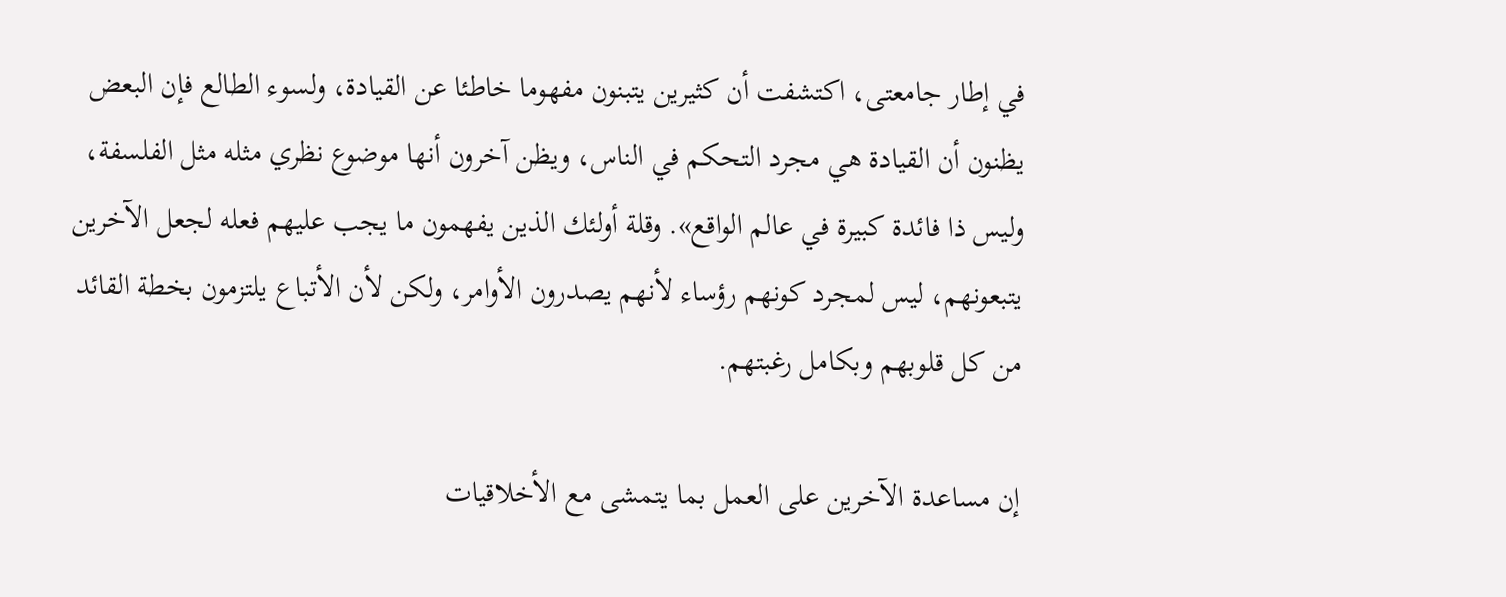في إطار جامعتى، اكتشفت أن كثيرين يتبنون مفهوما خاطئا عن القيادة، ولسوء الطالع فإن البعض يظنون أن القيادة هي مجرد التحكم في الناس، ويظن آخرون أنها موضوع نظري مثله مثل الفلسفة، وليس ذا فائدة كبيرة في عالم الواقع». وقلة أولئك الذين يفهمون ما يجب عليهم فعله لجعل الآخرين يتبعونهم، ليس لمجرد كونهم رؤساء لأنهم يصدرون الأوامر، ولكن لأن الأتباع يلتزمون بخطة القائد من كل قلوبهم وبكامل رغبتهم.

إن مساعدة الآخرين على العمل بما يتمشى مع الأخلاقيات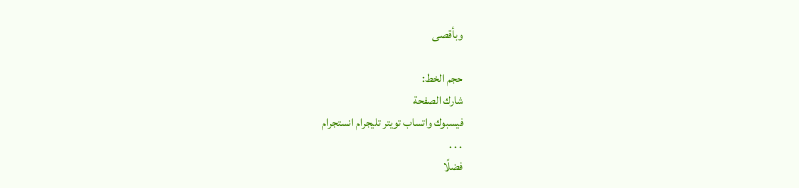وبأقصى

حجم الخط:
شارك الصفحة
فيسبوك واتساب تويتر تليجرام انستجرام
. . .
فضلًا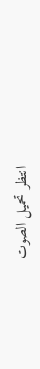انتظر تحميل الصوت